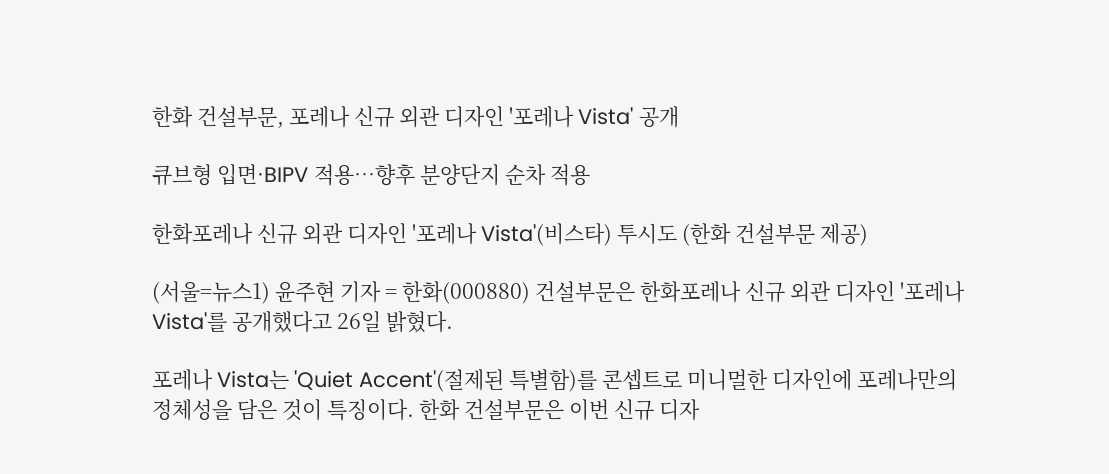한화 건설부문, 포레나 신규 외관 디자인 '포레나 Vista' 공개

큐브형 입면·BIPV 적용…향후 분양단지 순차 적용

한화포레나 신규 외관 디자인 '포레나 Vista'(비스타) 투시도 (한화 건설부문 제공)

(서울=뉴스1) 윤주현 기자 = 한화(000880) 건설부문은 한화포레나 신규 외관 디자인 '포레나 Vista'를 공개했다고 26일 밝혔다.

포레나 Vista는 'Quiet Accent'(절제된 특별함)를 콘셉트로 미니멀한 디자인에 포레나만의 정체성을 담은 것이 특징이다. 한화 건설부문은 이번 신규 디자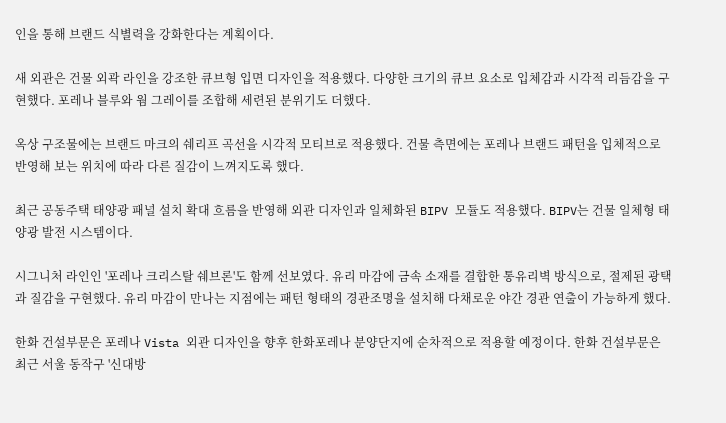인을 통해 브랜드 식별력을 강화한다는 계획이다.

새 외관은 건물 외곽 라인을 강조한 큐브형 입면 디자인을 적용했다. 다양한 크기의 큐브 요소로 입체감과 시각적 리듬감을 구현했다. 포레나 블루와 웜 그레이를 조합해 세련된 분위기도 더했다.

옥상 구조물에는 브랜드 마크의 쉐리프 곡선을 시각적 모티브로 적용했다. 건물 측면에는 포레나 브랜드 패턴을 입체적으로 반영해 보는 위치에 따라 다른 질감이 느껴지도록 했다.

최근 공동주택 태양광 패널 설치 확대 흐름을 반영해 외관 디자인과 일체화된 BIPV 모듈도 적용했다. BIPV는 건물 일체형 태양광 발전 시스템이다.

시그니처 라인인 '포레나 크리스탈 쉐브론'도 함께 선보였다. 유리 마감에 금속 소재를 결합한 통유리벽 방식으로, 절제된 광택과 질감을 구현했다. 유리 마감이 만나는 지점에는 패턴 형태의 경관조명을 설치해 다채로운 야간 경관 연출이 가능하게 했다.

한화 건설부문은 포레나 Vista 외관 디자인을 향후 한화포레나 분양단지에 순차적으로 적용할 예정이다. 한화 건설부문은 최근 서울 동작구 '신대방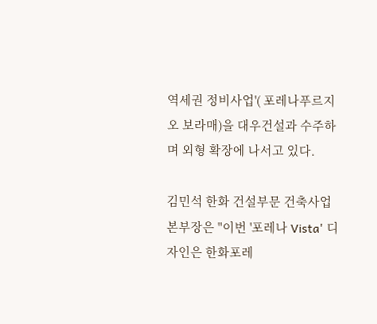역세권 정비사업'( 포레나푸르지오 보라매)을 대우건설과 수주하며 외형 확장에 나서고 있다.

김민석 한화 건설부문 건축사업본부장은 "이번 '포레나 Vista' 디자인은 한화포레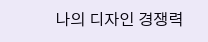나의 디자인 경쟁력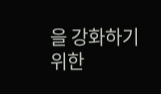을 강화하기 위한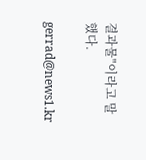결과물"이라고 말했다.

gerrad@news1.kr